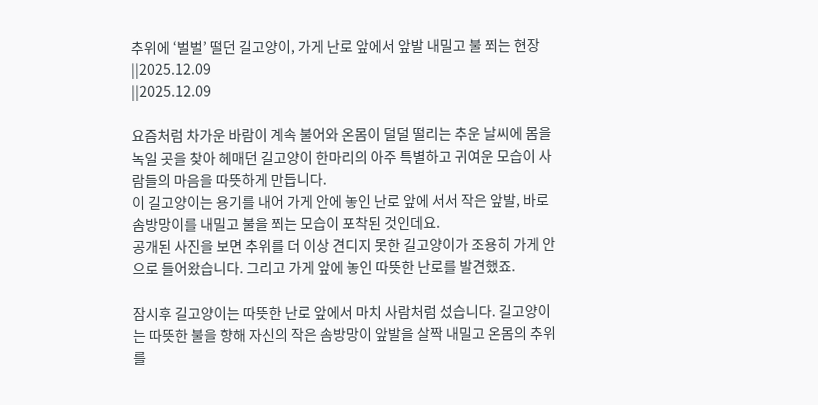추위에 ‘벌벌’ 떨던 길고양이, 가게 난로 앞에서 앞발 내밀고 불 쬐는 현장
||2025.12.09
||2025.12.09

요즘처럼 차가운 바람이 계속 불어와 온몸이 덜덜 떨리는 추운 날씨에 몸을 녹일 곳을 찾아 헤매던 길고양이 한마리의 아주 특별하고 귀여운 모습이 사람들의 마음을 따뜻하게 만듭니다.
이 길고양이는 용기를 내어 가게 안에 놓인 난로 앞에 서서 작은 앞발, 바로 솜방망이를 내밀고 불을 쬐는 모습이 포착된 것인데요.
공개된 사진을 보면 추위를 더 이상 견디지 못한 길고양이가 조용히 가게 안으로 들어왔습니다. 그리고 가게 앞에 놓인 따뜻한 난로를 발견했죠.

잠시후 길고양이는 따뜻한 난로 앞에서 마치 사람처럼 섰습니다. 길고양이는 따뜻한 불을 향해 자신의 작은 솜방망이 앞발을 살짝 내밀고 온몸의 추위를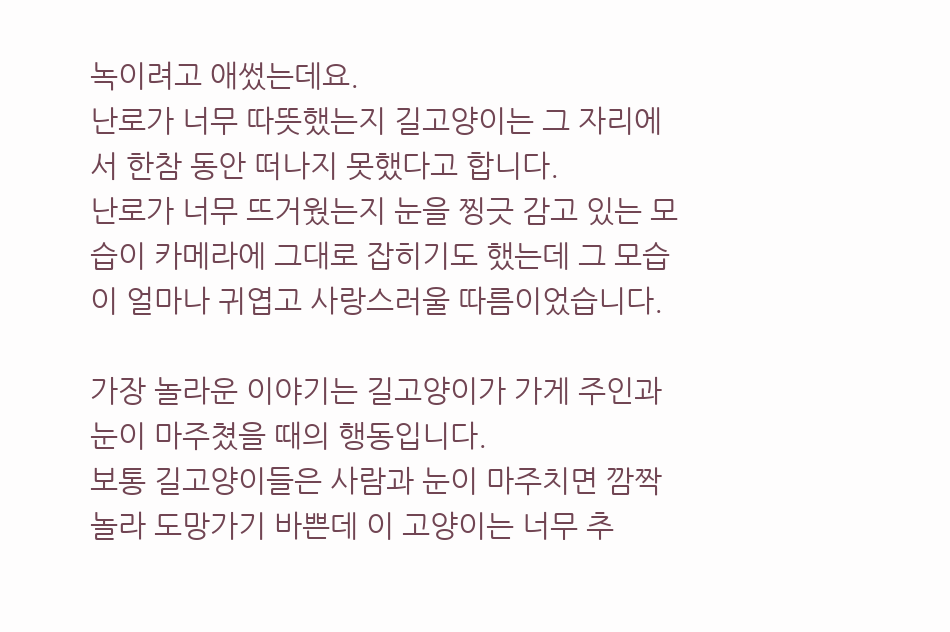녹이려고 애썼는데요.
난로가 너무 따뜻했는지 길고양이는 그 자리에서 한참 동안 떠나지 못했다고 합니다.
난로가 너무 뜨거웠는지 눈을 찡긋 감고 있는 모습이 카메라에 그대로 잡히기도 했는데 그 모습이 얼마나 귀엽고 사랑스러울 따름이었습니다.

가장 놀라운 이야기는 길고양이가 가게 주인과 눈이 마주쳤을 때의 행동입니다.
보통 길고양이들은 사람과 눈이 마주치면 깜짝 놀라 도망가기 바쁜데 이 고양이는 너무 추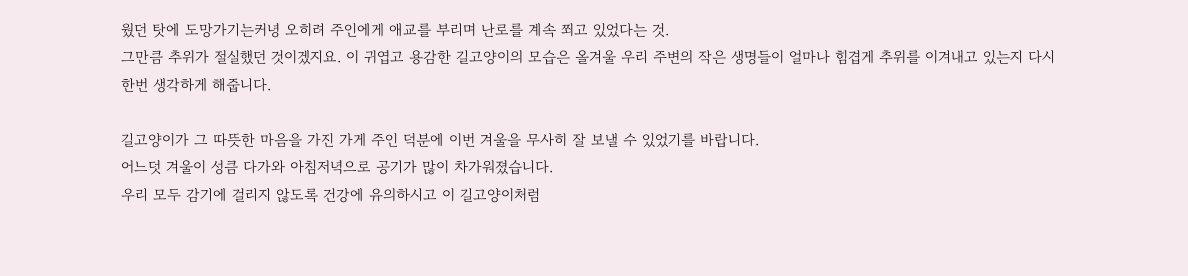웠던 탓에 도망가기는커녕 오히려 주인에게 애교를 부리며 난로를 계속 쬐고 있었다는 것.
그만큼 추위가 절실했던 것이겠지요. 이 귀엽고 용감한 길고양이의 모습은 올겨울 우리 주변의 작은 생명들이 얼마나 힘겹게 추위를 이겨내고 있는지 다시 한번 생각하게 해줍니다.

길고양이가 그 따뜻한 마음을 가진 가게 주인 덕분에 이번 겨울을 무사히 잘 보낼 수 있었기를 바랍니다.
어느덧 겨울이 성큼 다가와 아침저녁으로 공기가 많이 차가워졌습니다.
우리 모두 감기에 걸리지 않도록 건강에 유의하시고 이 길고양이처럼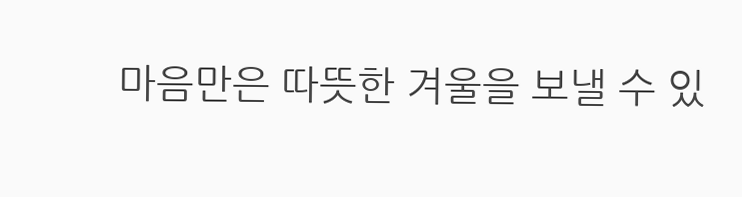마음만은 따뜻한 겨울을 보낼 수 있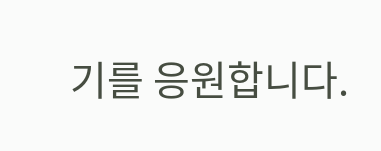기를 응원합니다.